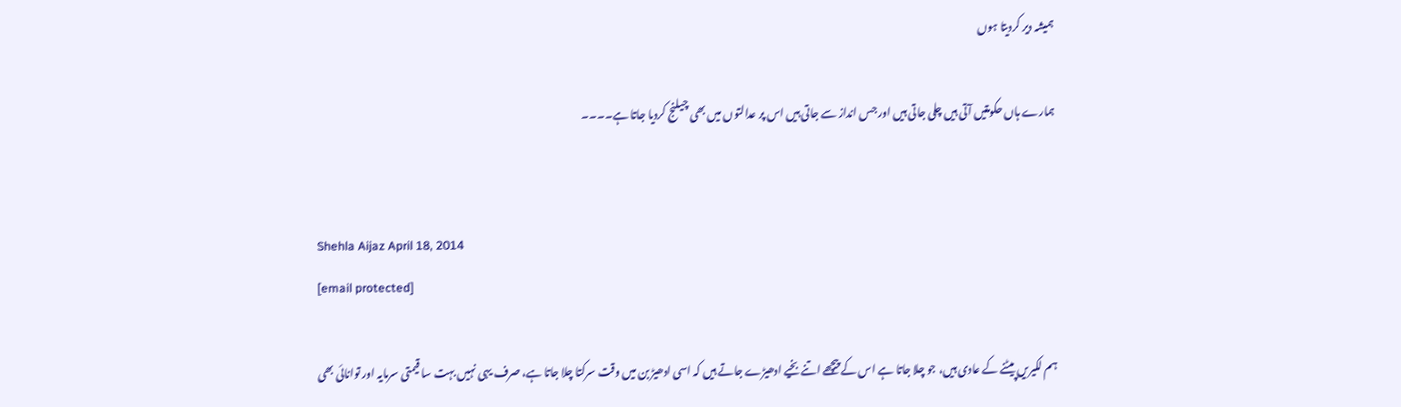ہمیشہ دیر کردیتا ہوں

ہمارے ہاں حکومتیں آتی ہیں چلی جاتی ہیں اور جس انداز سے جاتی ہیں اس پر عدالتوں میں بھی چیلنج کردیا جاتا ہے۔۔۔۔


Shehla Aijaz April 18, 2014
[email protected]

ہم لکیریں پیٹنے کے عادی ہیں، جو چلا جاتا ہے اس کے پیچھے اتنے بخیے ادھیڑے جاتے ہیں کہ اسی ادھیڑ بن میں وقت سرکتا چلا جاتا ہے، صرف یہی نہیں بہت سا قیمتی سرمایہ اور توانائی بھی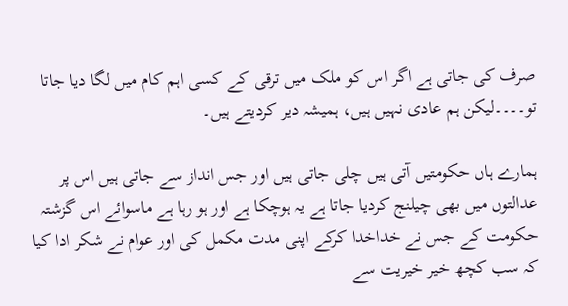صرف کی جاتی ہے اگر اس کو ملک میں ترقی کے کسی اہم کام میں لگا دیا جاتا تو۔۔۔۔لیکن ہم عادی نہیں ہیں، ہمیشہ دیر کردیتے ہیں۔

ہمارے ہاں حکومتیں آتی ہیں چلی جاتی ہیں اور جس انداز سے جاتی ہیں اس پر عدالتوں میں بھی چیلنج کردیا جاتا ہے یہ ہوچکا ہے اور ہو رہا ہے ماسوائے اس گزشتہ حکومت کے جس نے خداخدا کرکے اپنی مدت مکمل کی اور عوام نے شکر ادا کیا کہ سب کچھ خیر خیریت سے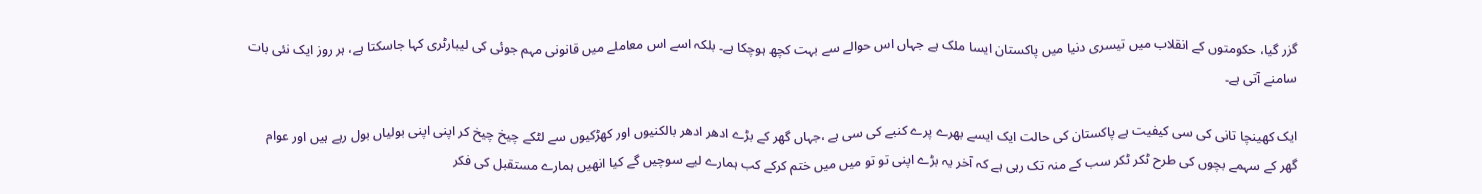گزر گیا، حکومتوں کے انقلاب میں تیسری دنیا میں پاکستان ایسا ملک ہے جہاں اس حوالے سے بہت کچھ ہوچکا ہے۔ بلکہ اسے اس معاملے میں قانونی مہم جوئی کی لیبارٹری کہا جاسکتا ہے، ہر روز ایک نئی بات سامنے آتی ہے۔

ایک کھینچا تانی کی سی کیفیت ہے پاکستان کی حالت ایک ایسے بھرے پرے کنبے کی سی ہے ،جہاں گھر کے بڑے ادھر ادھر بالکنیوں اور کھڑکیوں سے لٹکے چیخ چیخ کر اپنی اپنی بولیاں بول رہے ہیں اور عوام گھر کے سہمے بچوں کی طرح ٹکر ٹکر سب کے منہ تک رہی ہے کہ آخر یہ بڑے اپنی تو تو میں میں ختم کرکے کب ہمارے لیے سوچیں گے کیا انھیں ہمارے مستقبل کی فکر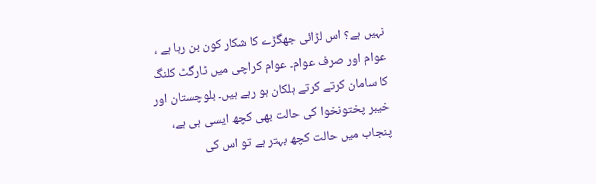نہیں ہے؟ اس لڑائی جھگڑے کا شکار کون بن رہا ہے ، عوام اور صرف عوام۔ عوام کراچی میں ٹارگٹ کلنگ کا سامان کرتے کرتے ہلکان ہو رہے ہیں۔ بلوچستان اور خیبر پختونخوا کی حالت بھی کچھ ایسی ہی ہے، پنجاب میں حالت کچھ بہتر ہے تو اس کی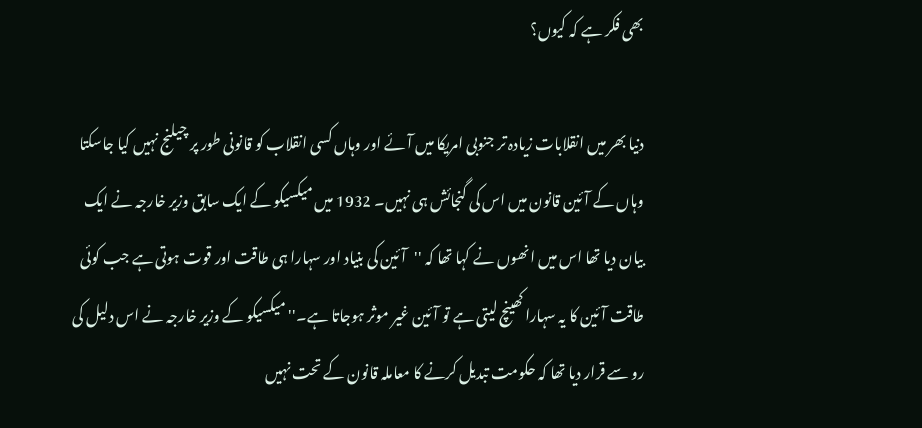بھی فکر ہے کہ کیوں؟

دنیا بھر میں انقلابات زیادہ تر جنوبی امریکا میں آئے اور وہاں کسی انقلاب کو قانونی طور پر چیلنج نہیں کیا جاسکتا وہاں کے آئین قانون میں اس کی گنجائش ہی نہیں۔ 1932 میں میکسیکو کے ایک سابق وزیر خارجہ نے ایک بیان دیا تھا اس میں انھوں نے کہا تھا کہ ''آئین کی بنیاد اور سہارا ہی طاقت اور قوت ہوتی ہے جب کوئی طاقت آئین کا یہ سہارا کھینچ لیتی ہے تو آئین غیر موثر ہوجاتا ہے۔'' میکسیکو کے وزیر خارجہ نے اس دلیل کی رو سے قرار دیا تھا کہ حکومت تبدیل کرنے کا معاملہ قانون کے تحت نہیں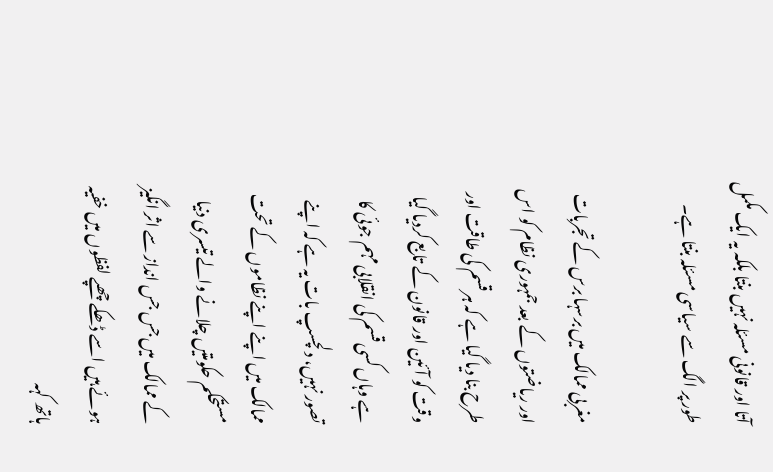آتا اور قانونی مسئلہ نہیں بنتا بلکہ یہ ایک مکمل طور پر الگ سے سیاسی مسئلہ بنتا ہے۔

مغربی ممالک میں برسہا برس کے تجربات اور ریاضتوں کے بعد جمہوری نظام کو اس طرح بنا دیا گیا ہے کہ ہر قسم کی طاقت اور وقت کو آئین اور قانون کے تابع کردیا گیا ہے وہاں کسی قسم کی انقلابی مہم جوئی کا تصور نہیں، دلچسپ بات یہ ہے کہ اپنے ممالک میں اپنے اپنے نظاموں کے تحت مستحکم حکومتیں چلانے والے تیسری دنیا کے ممالک میں جس جس انداز سے اثر انگیز ہوئے ہیں اسے ڈھکے چھپے لفظوں میں خفیہ ہاتھ کہہ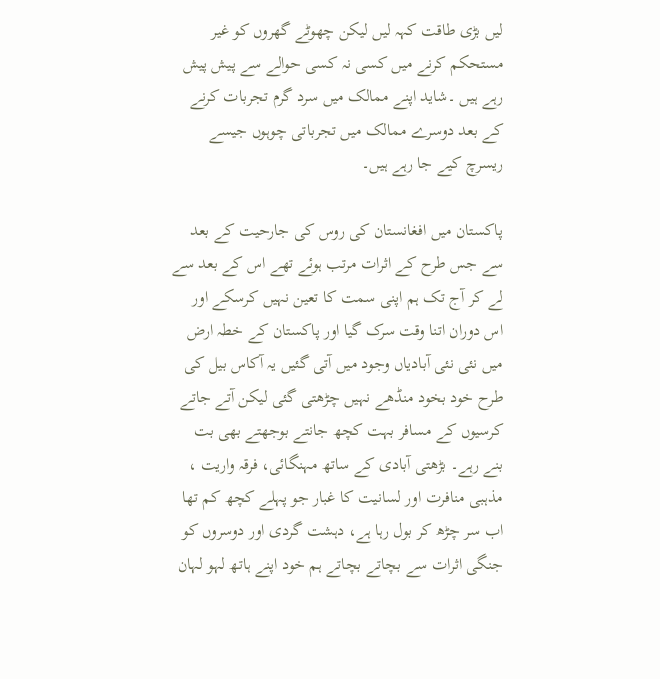لیں بڑی طاقت کہہ لیں لیکن چھوٹے گھروں کو غیر مستحکم کرنے میں کسی نہ کسی حوالے سے پیش پیش رہے ہیں ۔شاید اپنے ممالک میں سرد گرم تجربات کرنے کے بعد دوسرے ممالک میں تجرباتی چوہوں جیسے ریسرچ کیے جا رہے ہیں۔

پاکستان میں افغانستان کی روس کی جارحیت کے بعد سے جس طرح کے اثرات مرتب ہوئے تھے اس کے بعد سے لے کر آج تک ہم اپنی سمت کا تعین نہیں کرسکے اور اس دوران اتنا وقت سرک گیا اور پاکستان کے خطہ ارض میں نئی نئی آبادیاں وجود میں آتی گئیں یہ آکاس بیل کی طرح خود بخود منڈھے نہیں چڑھتی گئی لیکن آتے جاتے کرسیوں کے مسافر بہت کچھ جانتے بوجھتے بھی بت بنے رہے۔ بڑھتی آبادی کے ساتھ مہنگائی، فرقہ واریت ، مذہبی منافرت اور لسانیت کا غبار جو پہلے کچھ کم تھا اب سر چڑھ کر بول رہا ہے، دہشت گردی اور دوسروں کو جنگی اثرات سے بچاتے بچاتے ہم خود اپنے ہاتھ لہو لہان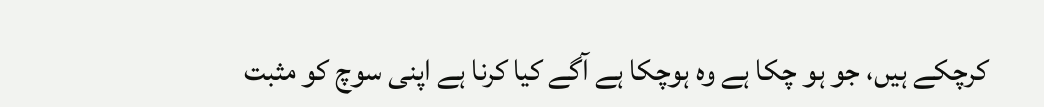کرچکے ہیں، جو ہو چکا ہے وہ ہوچکا ہے آگے کیا کرنا ہے اپنی سوچ کو مثبت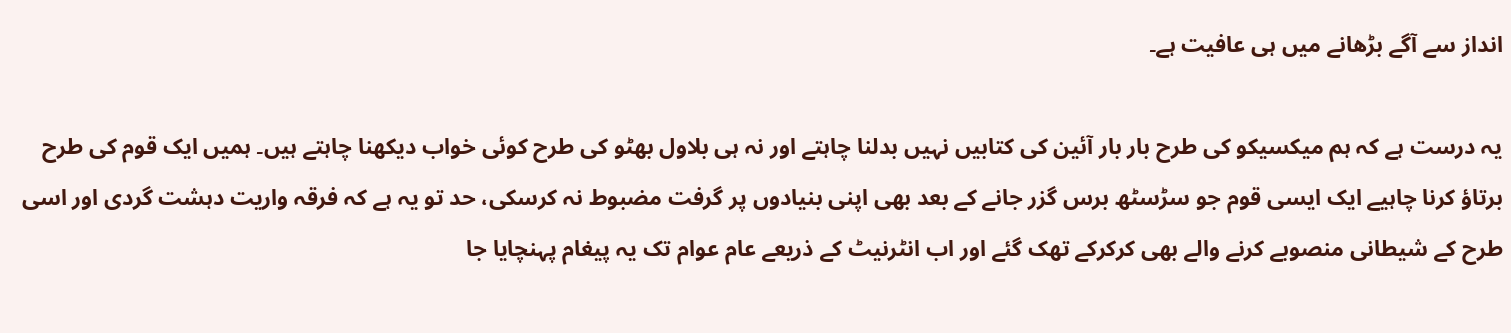انداز سے آگے بڑھانے میں ہی عافیت ہے۔

یہ درست ہے کہ ہم میکسیکو کی طرح بار بار آئین کی کتابیں نہیں بدلنا چاہتے اور نہ ہی بلاول بھٹو کی طرح کوئی خواب دیکھنا چاہتے ہیں۔ ہمیں ایک قوم کی طرح برتاؤ کرنا چاہیے ایک ایسی قوم جو سڑسٹھ برس گزر جانے کے بعد بھی اپنی بنیادوں پر گرفت مضبوط نہ کرسکی، حد تو یہ ہے کہ فرقہ واریت دہشت گردی اور اسی طرح کے شیطانی منصوبے کرنے والے بھی کرکرکے تھک گئے اور اب انٹرنیٹ کے ذریعے عام عوام تک یہ پیغام پہنچایا جا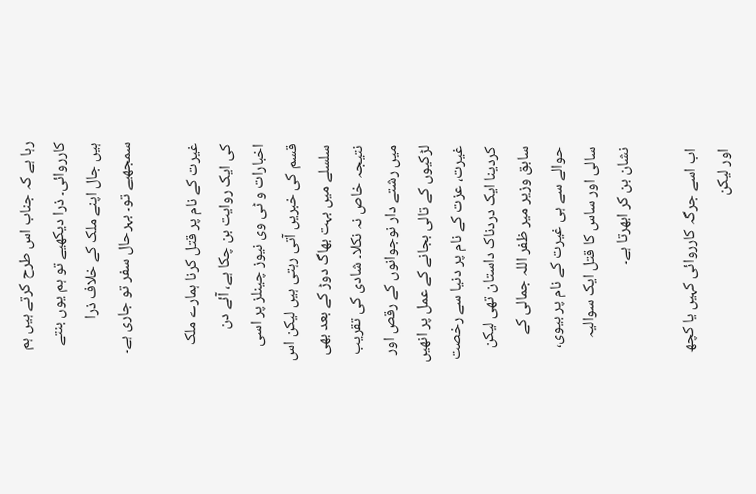رہا ہے کہ جناب اس طرح کرتے ہیں ہم کارروائی۔ ذرا دیکھیے تو ہم یوں بنتے ہیں جال اپنے ملک کے خلاف ذرا سمجھیے تو۔ بہرحال سفر تو جاری ہے۔

غیرت کے نام پر قتل کرنا ہمارے ملک کی ایک روایت بن چکا ہے، آئے دن اخبارات و ٹی وی نیوز چینلز پر اسی قسم کی خبریں آتی رہتی ہیں لیکن اس سلسلے میں بہت بھاگ دوڑ کے بعد بھی نتیجہ خاص نہ نکلا۔ شادی کی تقریب میں رشتے دار نوجوانوں کے رقص اور لڑکیوں کے تالی بجانے کے عمل پر انھیں غیرت، عزت کے نام پر دنیا سے رخصت کردینا ایک دردناک داستان تھی لیکن سابق وزیر میر ظفر اللہ جمالی کے حوالے سے ہی غیرت کے نام پر بیوی، سالی اور ساس کا قتل ایک سوالیہ نشان بن کر ابھرتا ہے۔

اب اسے جرگہ کارروائی کہیں یا کچھ اور لیکن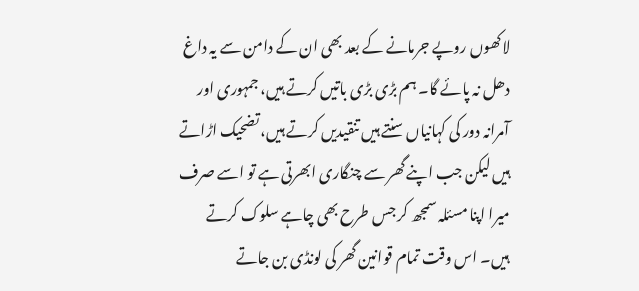لاکھوں روپے جرمانے کے بعد بھی ان کے دامن سے یہ داغ دھل نہ پائے گا۔ ہم بڑی بڑی باتیں کرتے ہیں، جمہوری اور آمرانہ دور کی کہانیاں سنتے ہیں تنقیدیں کرتے ہیں، تضحیک اڑاتے ہیں لیکن جب اپنے گھر سے چنگاری ابھرتی ہے تو اسے صرف میرا اپنا مسئلہ سمجھ کر جس طرح بھی چاہے سلوک کرتے ہیں۔ اس وقت تمام قوانین گھر کی لونڈی بن جاتے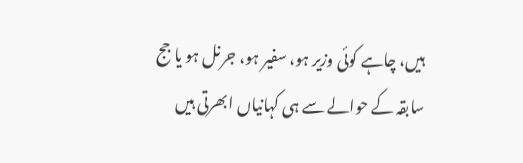ہیں، چاہے کوئی وزیر ہو، سفیر ہو، جرنل ہو یا جج سابقہ کے حوالے سے ہی کہانیاں ابھرتی ہیں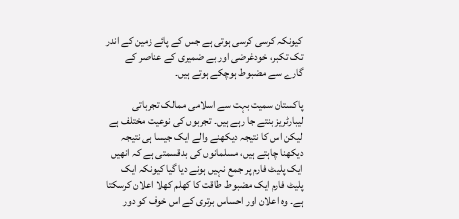کیونکہ کرسی کرسی ہوتی ہے جس کے پائے زمین کے اندر تک تکبر، خودغرضی اور بے ضمیری کے عناصر کے گارے سے مضبوط ہوچکے ہوتے ہیں۔

پاکستان سمیت بہت سے اسلامی ممالک تجرباتی لیبارٹریز بنتے جا رہے ہیں۔ تجربوں کی نوعیت مختلف ہے لیکن اس کا نتیجہ دیکھنے والے ایک جیسا ہی نتیجہ دیکھنا چاہتے ہیں، مسلمانوں کی بدقسمتی ہے کہ انھیں ایک پلیٹ فارم پر جمع نہیں ہونے دیا گیا کیونکہ ایک پلیٹ فارم ایک مضبوط طاقت کا کھلم کھلا اعلان کرسکتا ہے۔ وہ اعلان اور احساس برتری کے اس خوف کو دور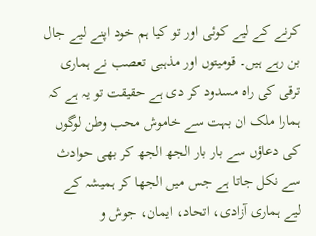کرنے کے لیے کوئی اور تو کیا ہم خود اپنے لیے جال بن رہے ہیں۔ قومیتوں اور مذہبی تعصب نے ہماری ترقی کی راہ مسدود کر دی ہے حقیقت تو یہ ہے کہ ہمارا ملک ان بہت سے خاموش محب وطن لوگوں کی دعاؤں سے بار بار الجھ الجھ کر بھی حوادث سے نکل جاتا ہے جس میں الجھا کر ہمیشہ کے لیے ہماری آزادی، اتحاد، ایمان، جوش و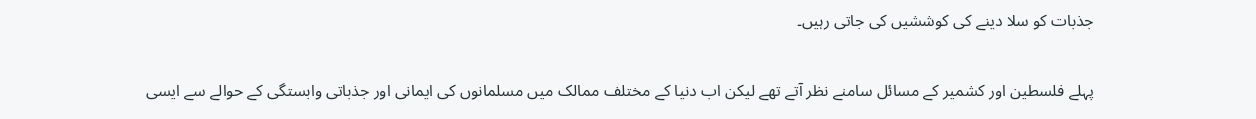جذبات کو سلا دینے کی کوششیں کی جاتی رہیں۔

پہلے فلسطین اور کشمیر کے مسائل سامنے نظر آتے تھے لیکن اب دنیا کے مختلف ممالک میں مسلمانوں کی ایمانی اور جذباتی وابستگی کے حوالے سے ایسی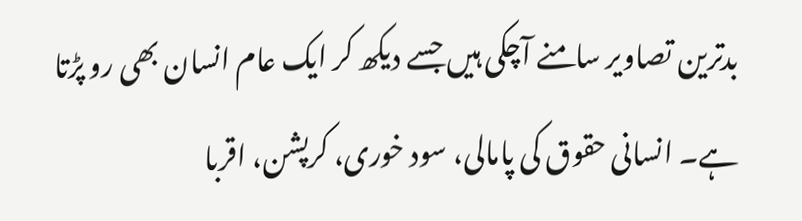بدترین تصاویر سامنے آچکی ہیں جسے دیکھ کر ایک عام انسان بھی رو پڑتا ہے۔ انسانی حقوق کی پامالی، سود خوری، کرپشن، اقربا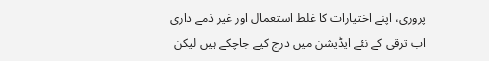پروری، اپنے اختیارات کا غلط استعمال اور غیر ذمے داری اب ترقی کے نئے ایڈیشن میں درج کیے جاچکے ہیں لیکن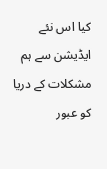کیا اس نئے ایڈیشن سے ہم مشکلات کے دریا کو عبور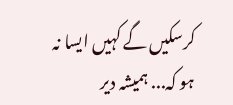کرسکیں گے کہیں ایسا نہ ہو کہ... ہمیشہ دیر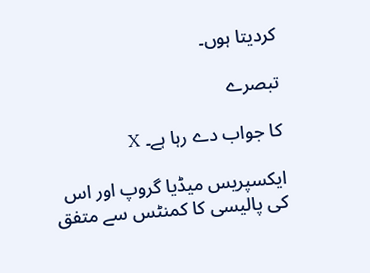کردیتا ہوں۔

تبصرے

کا جواب دے رہا ہے۔ X

ایکسپریس میڈیا گروپ اور اس کی پالیسی کا کمنٹس سے متفق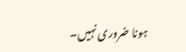ہونا ضروری نہیں۔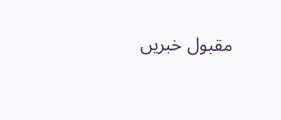مقبول خبریں